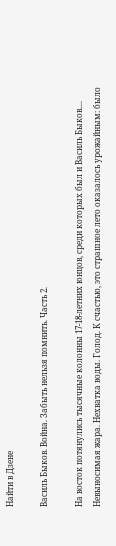Найти в Дзене

Василь Быков. Война. Забыть нельзя помнить. Часть 2.

На восток потянулись тысячные колонны 17-18-летних юнцов, среди которых был и Василь Быков.... Невыносимая жара. Нехватка воды. Голод. К счастью, это страшное лето оказалось урожайным: было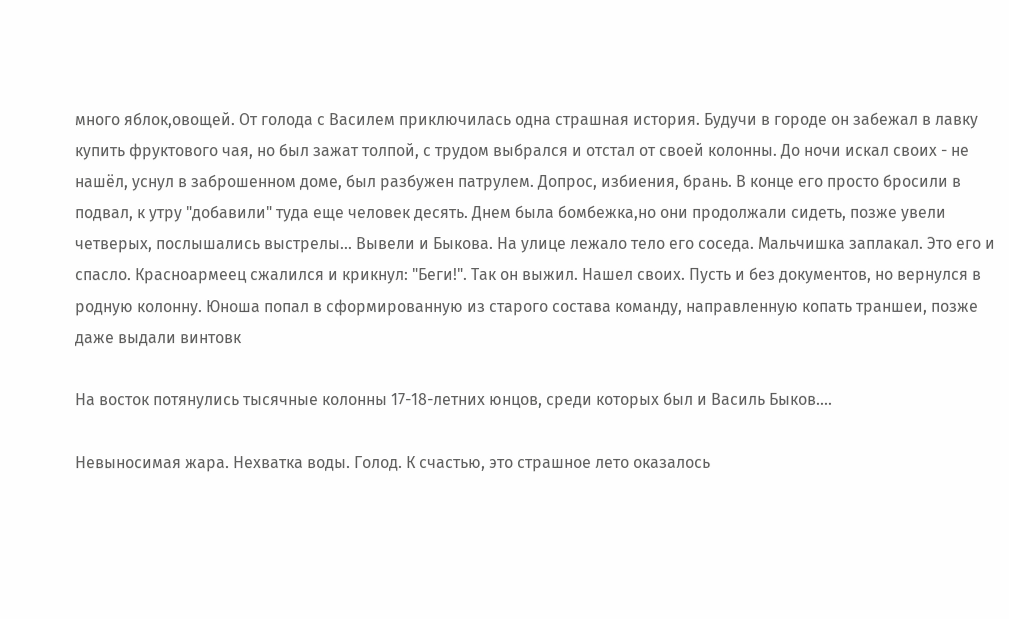много яблок,овощей. От голода с Василем приключилась одна страшная история. Будучи в городе он забежал в лавку купить фруктового чая, но был зажат толпой, с трудом выбрался и отстал от своей колонны. До ночи искал своих - не нашёл, уснул в заброшенном доме, был разбужен патрулем. Допрос, избиения, брань. В конце его просто бросили в подвал, к утру "добавили" туда еще человек десять. Днем была бомбежка,но они продолжали сидеть, позже увели четверых, послышались выстрелы... Вывели и Быкова. На улице лежало тело его соседа. Мальчишка заплакал. Это его и спасло. Красноармеец сжалился и крикнул: "Беги!". Так он выжил. Нашел своих. Пусть и без документов, но вернулся в родную колонну. Юноша попал в сформированную из старого состава команду, направленную копать траншеи, позже даже выдали винтовк

На восток потянулись тысячные колонны 17-18-летних юнцов, среди которых был и Василь Быков....

Невыносимая жара. Нехватка воды. Голод. К счастью, это страшное лето оказалось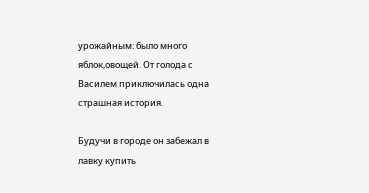урожайным: было много яблок,овощей. От голода с Василем приключилась одна страшная история.

Будучи в городе он забежал в лавку купить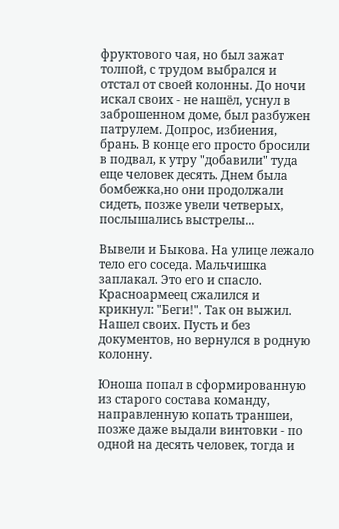фруктового чая, но был зажат толпой, с трудом выбрался и отстал от своей колонны. До ночи искал своих - не нашёл, уснул в заброшенном доме, был разбужен патрулем. Допрос, избиения, брань. В конце его просто бросили в подвал, к утру "добавили" туда еще человек десять. Днем была бомбежка,но они продолжали сидеть, позже увели четверых, послышались выстрелы...

Вывели и Быкова. На улице лежало тело его соседа. Мальчишка заплакал. Это его и спасло. Красноармеец сжалился и крикнул: "Беги!". Так он выжил. Нашел своих. Пусть и без документов, но вернулся в родную колонну.

Юноша попал в сформированную из старого состава команду, направленную копать траншеи, позже даже выдали винтовки - по одной на десять человек, тогда и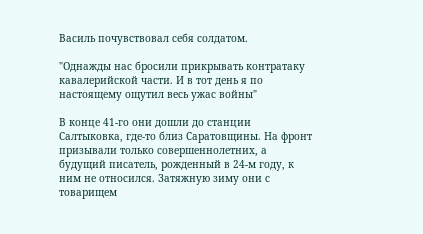Василь почувствовал себя солдатом.

"Однажды нас бросили прикрывать контратаку кавалерийской части. И в тот день я по настоящему ощутил весь ужас войны"

В конце 41-го они дошли до станции Салтыковка, где-то близ Саратовщины. На фронт призывали только совершеннолетних, а будущий писатель, рожденный в 24-м году, к ним не относился. Затяжную зиму они с товарищем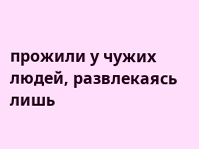прожили у чужих людей, развлекаясь лишь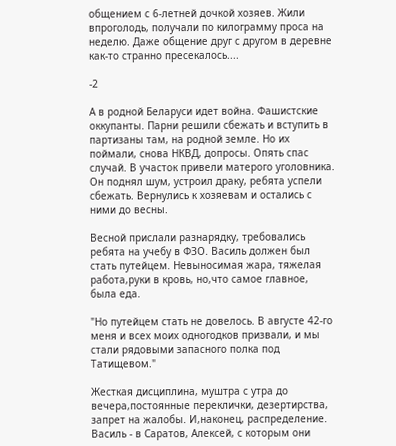общением с 6-летней дочкой хозяев. Жили впроголодь, получали по килограмму проса на неделю. Даже общение друг с другом в деревне как-то странно пресекалось....

-2

А в родной Беларуси идет война. Фашистские оккупанты. Парни решили сбежать и вступить в партизаны там, на родной земле. Но их поймали, снова НКВД, допросы. Опять спас случай. В участок привели матерого уголовника. Он поднял шум, устроил драку, ребята успели сбежать. Вернулись к хозяевам и остались с ними до весны.

Весной прислали разнарядку, требовались ребята на учебу в ФЗО. Василь должен был стать путейцем. Невыносимая жара, тяжелая работа,руки в кровь, но,что самое главное, была еда.

"Но путейцем стать не довелось. В августе 42-го меня и всех моих одногодков призвали, и мы стали рядовыми запасного полка под Татищевом."

Жесткая дисциплина, муштра с утра до вечера,постоянные переклички, дезертирства, запрет на жалобы. И,наконец, распределение. Василь - в Саратов, Алексей, с которым они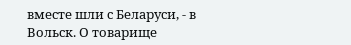вместе шли с Беларуси, - в Вольск. О товарище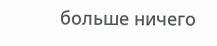больше ничего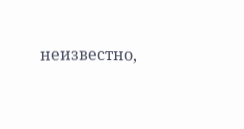неизвестно,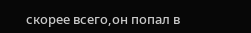скорее всего,он попал в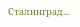Сталинград...